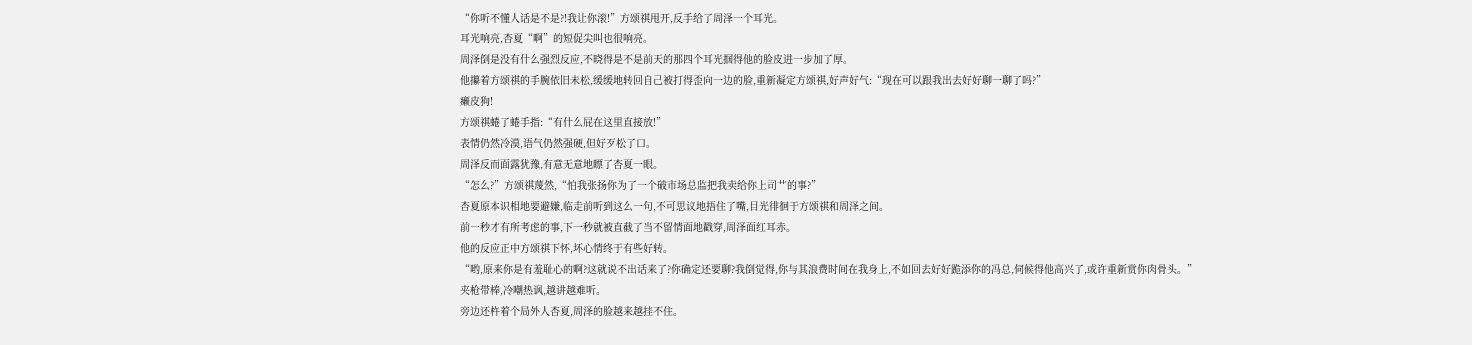“你听不懂人话是不是?!我让你滚!”方颂祺甩开,反手给了周泽一个耳光。
耳光响亮,杏夏“啊”的短促尖叫也很响亮。
周泽倒是没有什么强烈反应,不晓得是不是前天的那四个耳光掴得他的脸皮进一步加了厚。
他攥着方颂祺的手腕依旧未松,缓缓地转回自己被打得歪向一边的脸,重新凝定方颂祺,好声好气:“现在可以跟我出去好好聊一聊了吗?”
癞皮狗!
方颂祺蜷了蜷手指:“有什么屁在这里直接放!”
表情仍然冷漠,语气仍然强硬,但好歹松了口。
周泽反而面露犹豫,有意无意地瞟了杏夏一眼。
“怎么?”方颂祺蔑然,“怕我张扬你为了一个破市场总监把我卖给你上司艹的事?”
杏夏原本识相地要避嫌,临走前听到这么一句,不可思议地捂住了嘴,目光徘徊于方颂祺和周泽之间。
前一秒才有所考虑的事,下一秒就被直截了当不留情面地戳穿,周泽面红耳赤。
他的反应正中方颂祺下怀,坏心情终于有些好转。
“哟,原来你是有羞耻心的啊?这就说不出话来了?你确定还要聊?我倒觉得,你与其浪费时间在我身上,不如回去好好跪添你的冯总,伺候得他高兴了,或许重新赏你肉骨头。”
夹枪带棒,冷嘲热讽,越讲越难听。
旁边还杵着个局外人杏夏,周泽的脸越来越挂不住。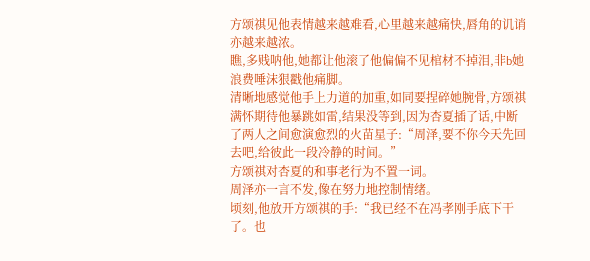方颂祺见他表情越来越难看,心里越来越痛快,唇角的讥诮亦越来越浓。
瞧,多贱呐他,她都让他滚了他偏偏不见棺材不掉泪,非b她浪费唾沫狠戳他痛脚。
清晰地感觉他手上力道的加重,如同要捏碎她腕骨,方颂祺满怀期待他暴跳如雷,结果没等到,因为杏夏插了话,中断了两人之间愈演愈烈的火苗星子:“周泽,要不你今天先回去吧,给彼此一段冷静的时间。”
方颂祺对杏夏的和事老行为不置一词。
周泽亦一言不发,像在努力地控制情绪。
顷刻,他放开方颂祺的手:“我已经不在冯孝刚手底下干了。也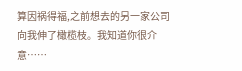算因祸得福,之前想去的另一家公司向我伸了橄榄枝。我知道你很介意……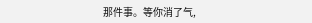那件事。等你消了气,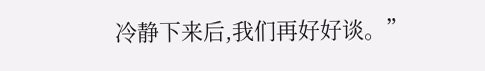冷静下来后,我们再好好谈。”